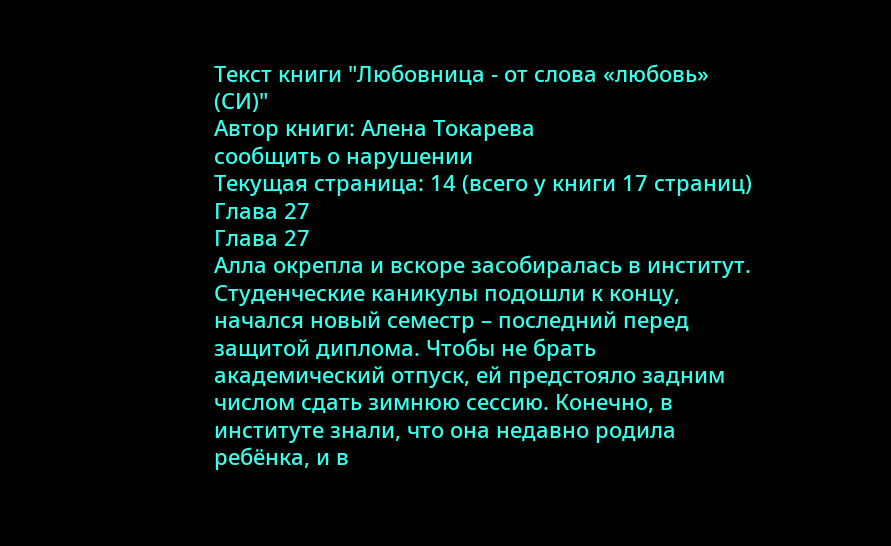Текст книги "Любовница - от слова «любовь» (СИ)"
Автор книги: Алена Токарева
сообщить о нарушении
Текущая страница: 14 (всего у книги 17 страниц)
Глава 27
Глава 27
Алла окрепла и вскоре засобиралась в институт. Студенческие каникулы подошли к концу, начался новый семестр – последний перед защитой диплома. Чтобы не брать академический отпуск, ей предстояло задним числом сдать зимнюю сессию. Конечно, в институте знали, что она недавно родила ребёнка, и в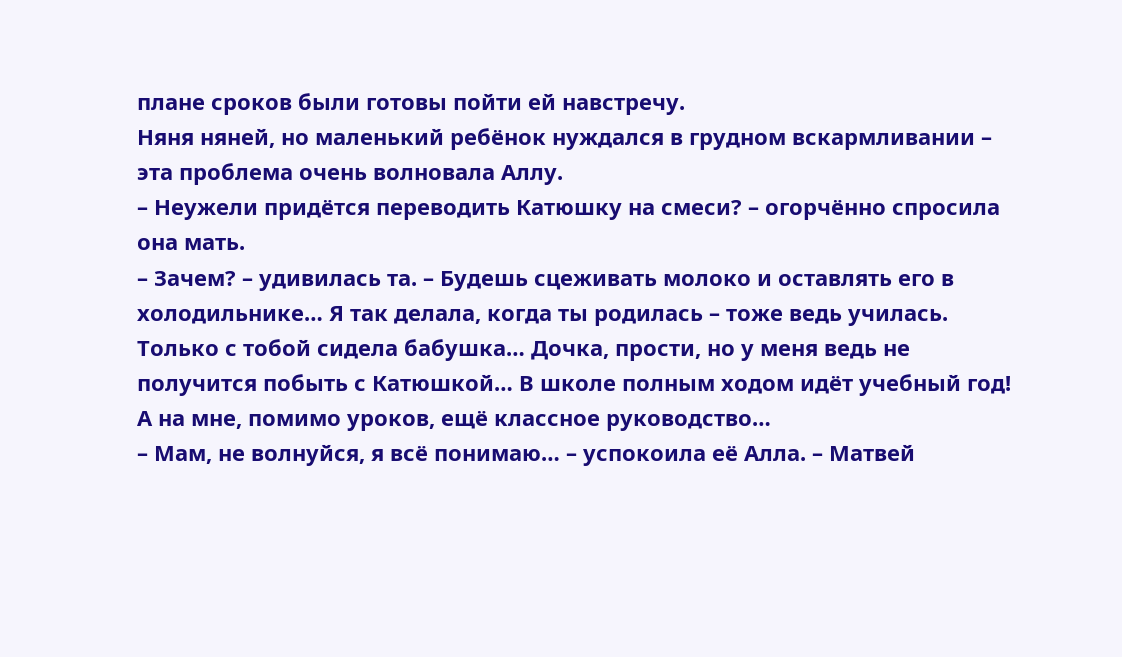плане сроков были готовы пойти ей навстречу.
Няня няней, но маленький ребёнок нуждался в грудном вскармливании – эта проблема очень волновала Аллу.
– Неужели придётся переводить Катюшку на смеси? – огорчённо спросила она мать.
– Зачем? – удивилась та. – Будешь сцеживать молоко и оставлять его в холодильнике… Я так делала, когда ты родилась – тоже ведь училась. Только с тобой сидела бабушка… Дочка, прости, но у меня ведь не получится побыть с Катюшкой… В школе полным ходом идёт учебный год! А на мне, помимо уроков, ещё классное руководство…
– Мам, не волнуйся, я всё понимаю… – успокоила её Алла. – Матвей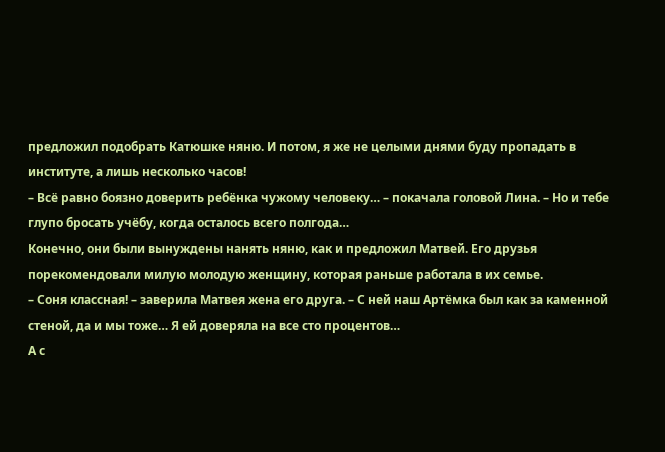предложил подобрать Катюшке няню. И потом, я же не целыми днями буду пропадать в институте, а лишь несколько часов!
– Всё равно боязно доверить ребёнка чужому человеку… – покачала головой Лина. – Но и тебе глупо бросать учёбу, когда осталось всего полгода…
Конечно, они были вынуждены нанять няню, как и предложил Матвей. Его друзья порекомендовали милую молодую женщину, которая раньше работала в их семье.
– Соня классная! – заверила Матвея жена его друга. – С ней наш Артёмка был как за каменной стеной, да и мы тоже… Я ей доверяла на все сто процентов…
А с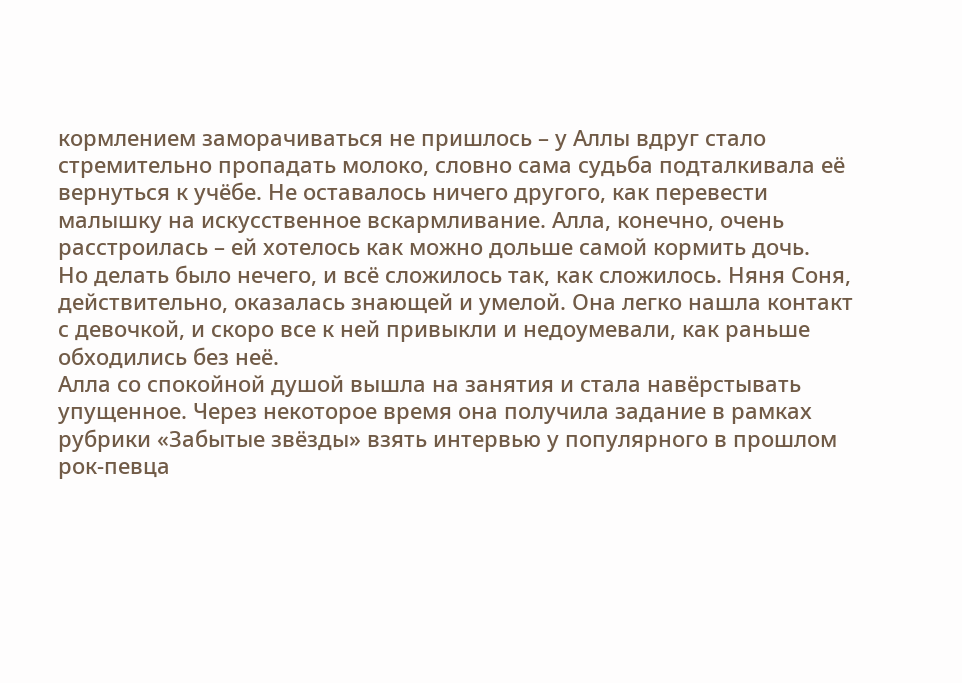кормлением заморачиваться не пришлось – у Аллы вдруг стало стремительно пропадать молоко, словно сама судьба подталкивала её вернуться к учёбе. Не оставалось ничего другого, как перевести малышку на искусственное вскармливание. Алла, конечно, очень расстроилась – ей хотелось как можно дольше самой кормить дочь.
Но делать было нечего, и всё сложилось так, как сложилось. Няня Соня, действительно, оказалась знающей и умелой. Она легко нашла контакт с девочкой, и скоро все к ней привыкли и недоумевали, как раньше обходились без неё.
Алла со спокойной душой вышла на занятия и стала навёрстывать упущенное. Через некоторое время она получила задание в рамках рубрики «Забытые звёзды» взять интервью у популярного в прошлом рок-певца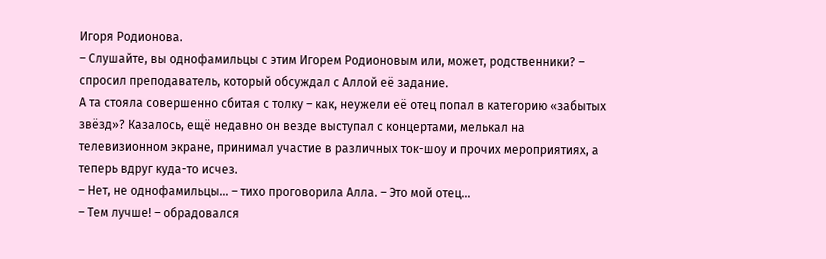Игоря Родионова.
– Слушайте, вы однофамильцы с этим Игорем Родионовым или, может, родственники? – спросил преподаватель, который обсуждал с Аллой её задание.
А та стояла совершенно сбитая с толку – как, неужели её отец попал в категорию «забытых звёзд»? Казалось, ещё недавно он везде выступал с концертами, мелькал на телевизионном экране, принимал участие в различных ток-шоу и прочих мероприятиях, а теперь вдруг куда-то исчез.
– Нет, не однофамильцы… – тихо проговорила Алла. – Это мой отец…
– Тем лучше! – обрадовался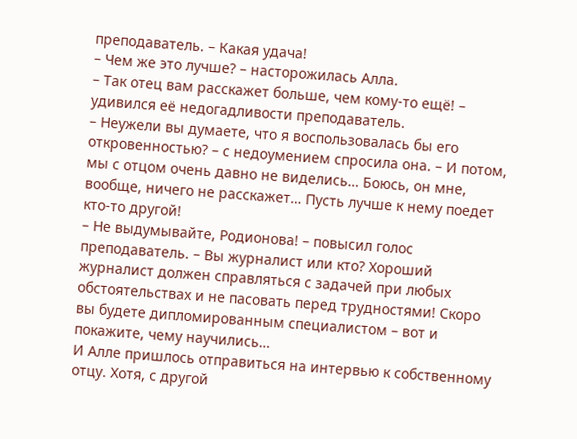преподаватель. – Какая удача!
– Чем же это лучше? – насторожилась Алла.
– Так отец вам расскажет больше, чем кому-то ещё! – удивился её недогадливости преподаватель.
– Неужели вы думаете, что я воспользовалась бы его откровенностью? – с недоумением спросила она. – И потом, мы с отцом очень давно не виделись… Боюсь, он мне, вообще, ничего не расскажет… Пусть лучше к нему поедет кто-то другой!
– Не выдумывайте, Родионова! – повысил голос преподаватель. – Вы журналист или кто? Хороший журналист должен справляться с задачей при любых обстоятельствах и не пасовать перед трудностями! Скоро вы будете дипломированным специалистом – вот и покажите, чему научились…
И Алле пришлось отправиться на интервью к собственному отцу. Хотя, с другой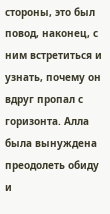стороны, это был повод, наконец, с ним встретиться и узнать, почему он вдруг пропал с горизонта. Алла была вынуждена преодолеть обиду и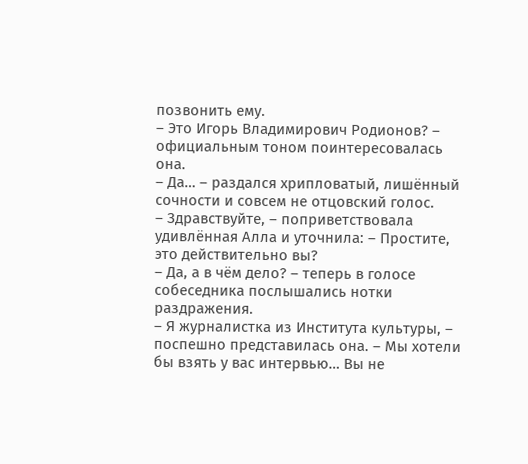позвонить ему.
– Это Игорь Владимирович Родионов? – официальным тоном поинтересовалась она.
– Да… – раздался хрипловатый, лишённый сочности и совсем не отцовский голос.
– Здравствуйте, – поприветствовала удивлённая Алла и уточнила: – Простите, это действительно вы?
– Да, а в чём дело? – теперь в голосе собеседника послышались нотки раздражения.
– Я журналистка из Института культуры, – поспешно представилась она. – Мы хотели бы взять у вас интервью… Вы не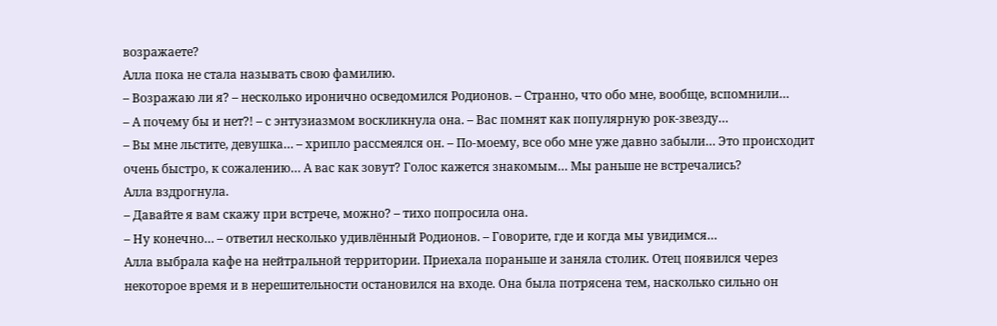возражаете?
Алла пока не стала называть свою фамилию.
– Возражаю ли я? – несколько иронично осведомился Родионов. – Странно, что обо мне, вообще, вспомнили…
– А почему бы и нет?! – с энтузиазмом воскликнула она. – Вас помнят как популярную рок-звезду…
– Вы мне льстите, девушка… – хрипло рассмеялся он. – По-моему, все обо мне уже давно забыли… Это происходит очень быстро, к сожалению… А вас как зовут? Голос кажется знакомым… Мы раньше не встречались?
Алла вздрогнула.
– Давайте я вам скажу при встрече, можно? – тихо попросила она.
– Ну конечно… – ответил несколько удивлённый Родионов. – Говорите, где и когда мы увидимся…
Алла выбрала кафе на нейтральной территории. Приехала пораньше и заняла столик. Отец появился через некоторое время и в нерешительности остановился на входе. Она была потрясена тем, насколько сильно он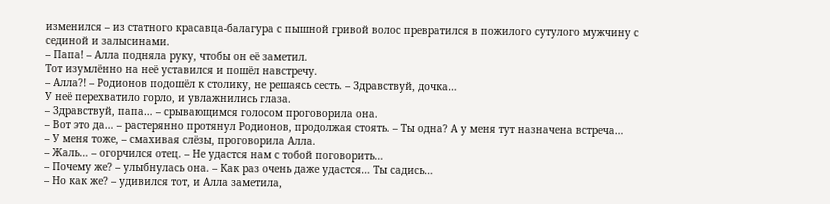изменился – из статного красавца-балагура с пышной гривой волос превратился в пожилого сутулого мужчину с сединой и залысинами.
– Папа! – Алла подняла руку, чтобы он её заметил.
Тот изумлённо на неё уставился и пошёл навстречу.
– Алла?! – Родионов подошёл к столику, не решаясь сесть. – Здравствуй, дочка…
У неё перехватило горло, и увлажнились глаза.
– Здравствуй, папа… – срывающимся голосом проговорила она.
– Вот это да… – растерянно протянул Родионов, продолжая стоять. – Ты одна? А у меня тут назначена встреча…
– У меня тоже, – смахивая слёзы, проговорила Алла.
– Жаль… – огорчился отец. – Не удастся нам с тобой поговорить…
– Почему же? – улыбнулась она. – Как раз очень даже удастся… Ты садись…
– Но как же? – удивился тот, и Алла заметила,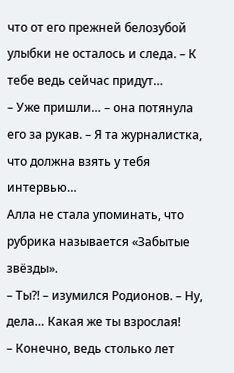что от его прежней белозубой улыбки не осталось и следа. – К тебе ведь сейчас придут…
– Уже пришли… – она потянула его за рукав. – Я та журналистка, что должна взять у тебя интервью…
Алла не стала упоминать, что рубрика называется «Забытые звёзды».
– Ты?! – изумился Родионов. – Ну, дела… Какая же ты взрослая!
– Конечно, ведь столько лет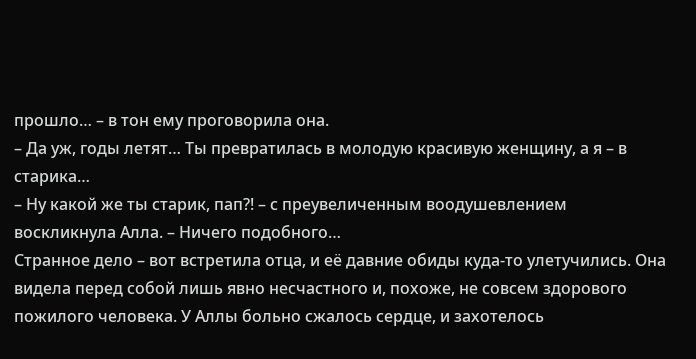прошло… – в тон ему проговорила она.
– Да уж, годы летят… Ты превратилась в молодую красивую женщину, а я – в старика…
– Ну какой же ты старик, пап?! – с преувеличенным воодушевлением воскликнула Алла. – Ничего подобного…
Странное дело – вот встретила отца, и её давние обиды куда-то улетучились. Она видела перед собой лишь явно несчастного и, похоже, не совсем здорового пожилого человека. У Аллы больно сжалось сердце, и захотелось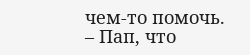чем-то помочь.
– Пап, что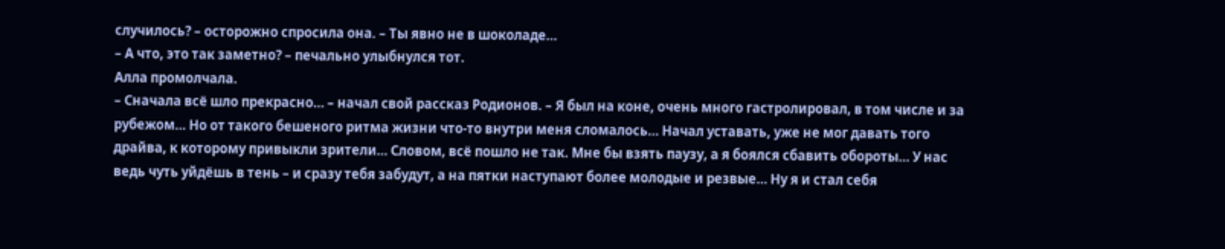случилось? – осторожно спросила она. – Ты явно не в шоколаде…
– А что, это так заметно? – печально улыбнулся тот.
Алла промолчала.
– Сначала всё шло прекрасно… – начал свой рассказ Родионов. – Я был на коне, очень много гастролировал, в том числе и за рубежом… Но от такого бешеного ритма жизни что-то внутри меня сломалось… Начал уставать, уже не мог давать того драйва, к которому привыкли зрители… Словом, всё пошло не так. Мне бы взять паузу, а я боялся сбавить обороты… У нас ведь чуть уйдёшь в тень – и сразу тебя забудут, а на пятки наступают более молодые и резвые… Ну я и стал себя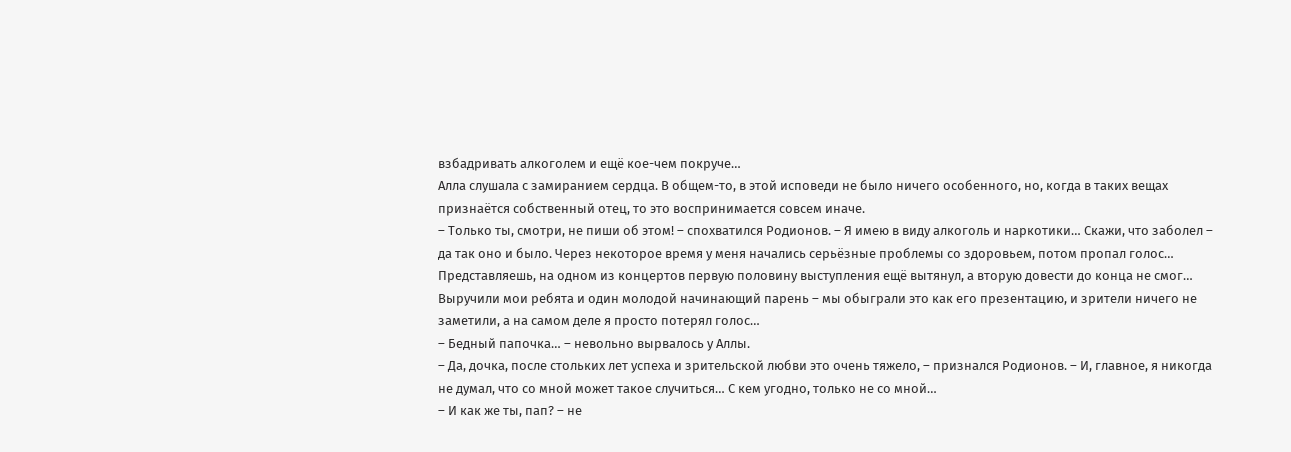взбадривать алкоголем и ещё кое-чем покруче…
Алла слушала с замиранием сердца. В общем-то, в этой исповеди не было ничего особенного, но, когда в таких вещах признаётся собственный отец, то это воспринимается совсем иначе.
– Только ты, смотри, не пиши об этом! – спохватился Родионов. – Я имею в виду алкоголь и наркотики… Скажи, что заболел – да так оно и было. Через некоторое время у меня начались серьёзные проблемы со здоровьем, потом пропал голос… Представляешь, на одном из концертов первую половину выступления ещё вытянул, а вторую довести до конца не смог… Выручили мои ребята и один молодой начинающий парень – мы обыграли это как его презентацию, и зрители ничего не заметили, а на самом деле я просто потерял голос…
– Бедный папочка… – невольно вырвалось у Аллы.
– Да, дочка, после стольких лет успеха и зрительской любви это очень тяжело, – признался Родионов. – И, главное, я никогда не думал, что со мной может такое случиться… С кем угодно, только не со мной…
– И как же ты, пап? – не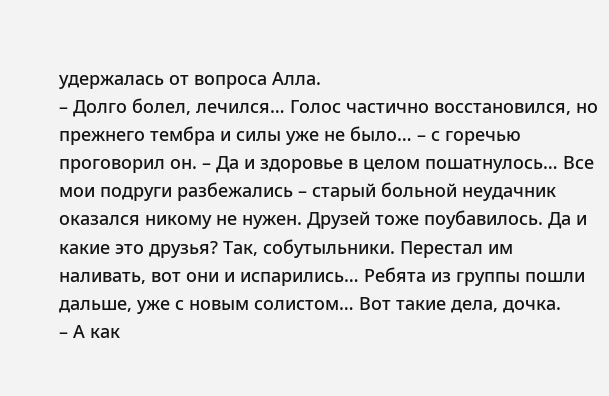удержалась от вопроса Алла.
– Долго болел, лечился… Голос частично восстановился, но прежнего тембра и силы уже не было… – с горечью проговорил он. – Да и здоровье в целом пошатнулось… Все мои подруги разбежались – старый больной неудачник оказался никому не нужен. Друзей тоже поубавилось. Да и какие это друзья? Так, собутыльники. Перестал им наливать, вот они и испарились… Ребята из группы пошли дальше, уже с новым солистом… Вот такие дела, дочка.
– А как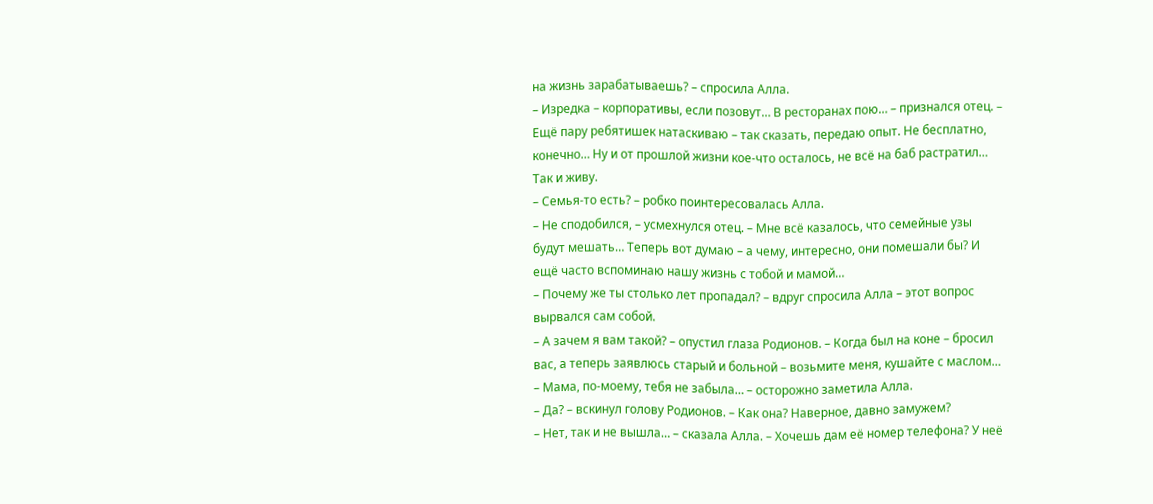на жизнь зарабатываешь? – спросила Алла.
– Изредка – корпоративы, если позовут… В ресторанах пою… – признался отец. – Ещё пару ребятишек натаскиваю – так сказать, передаю опыт. Не бесплатно, конечно… Ну и от прошлой жизни кое-что осталось, не всё на баб растратил… Так и живу.
– Семья-то есть? – робко поинтересовалась Алла.
– Не сподобился, – усмехнулся отец. – Мне всё казалось, что семейные узы будут мешать… Теперь вот думаю – а чему, интересно, они помешали бы? И ещё часто вспоминаю нашу жизнь с тобой и мамой…
– Почему же ты столько лет пропадал? – вдруг спросила Алла – этот вопрос вырвался сам собой.
– А зачем я вам такой? – опустил глаза Родионов. – Когда был на коне – бросил вас, а теперь заявлюсь старый и больной – возьмите меня, кушайте с маслом…
– Мама, по-моему, тебя не забыла… – осторожно заметила Алла.
– Да? – вскинул голову Родионов. – Как она? Наверное, давно замужем?
– Нет, так и не вышла… – сказала Алла. – Хочешь дам её номер телефона? У неё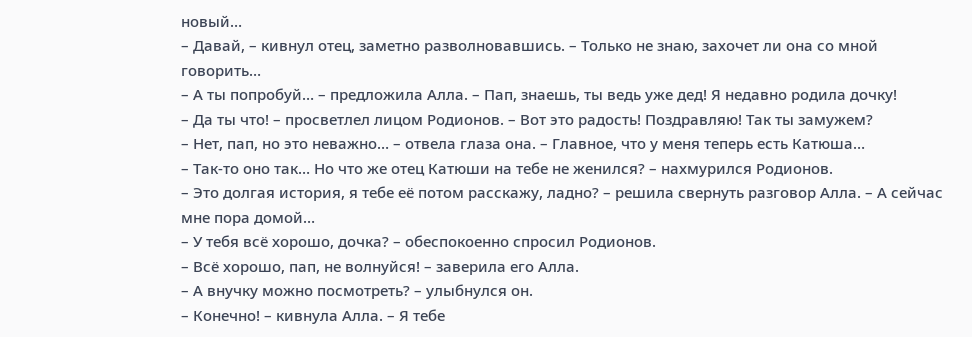новый…
– Давай, – кивнул отец, заметно разволновавшись. – Только не знаю, захочет ли она со мной говорить…
– А ты попробуй… – предложила Алла. – Пап, знаешь, ты ведь уже дед! Я недавно родила дочку!
– Да ты что! – просветлел лицом Родионов. – Вот это радость! Поздравляю! Так ты замужем?
– Нет, пап, но это неважно… – отвела глаза она. – Главное, что у меня теперь есть Катюша…
– Так-то оно так… Но что же отец Катюши на тебе не женился? – нахмурился Родионов.
– Это долгая история, я тебе её потом расскажу, ладно? – решила свернуть разговор Алла. – А сейчас мне пора домой…
– У тебя всё хорошо, дочка? – обеспокоенно спросил Родионов.
– Всё хорошо, пап, не волнуйся! – заверила его Алла.
– А внучку можно посмотреть? – улыбнулся он.
– Конечно! – кивнула Алла. – Я тебе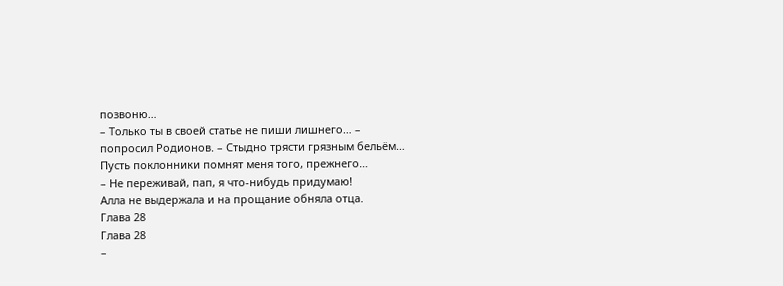позвоню…
– Только ты в своей статье не пиши лишнего… – попросил Родионов. – Стыдно трясти грязным бельём… Пусть поклонники помнят меня того, прежнего…
– Не переживай, пап, я что-нибудь придумаю!
Алла не выдержала и на прощание обняла отца.
Глава 28
Глава 28
–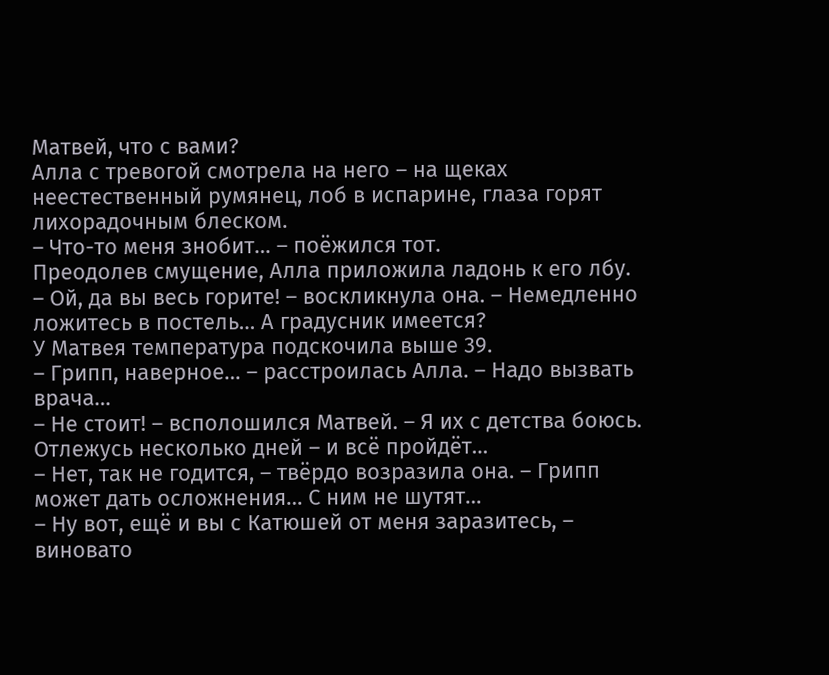Матвей, что с вами?
Алла с тревогой смотрела на него – на щеках неестественный румянец, лоб в испарине, глаза горят лихорадочным блеском.
– Что-то меня знобит… – поёжился тот.
Преодолев смущение, Алла приложила ладонь к его лбу.
– Ой, да вы весь горите! – воскликнула она. – Немедленно ложитесь в постель… А градусник имеется?
У Матвея температура подскочила выше 39.
– Грипп, наверное… – расстроилась Алла. – Надо вызвать врача…
– Не стоит! – всполошился Матвей. – Я их с детства боюсь. Отлежусь несколько дней – и всё пройдёт…
– Нет, так не годится, – твёрдо возразила она. – Грипп может дать осложнения… С ним не шутят…
– Ну вот, ещё и вы с Катюшей от меня заразитесь, – виновато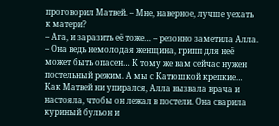проговорил Матвей. – Мне, наверное, лучше уехать к матери?
– Ага, и заразить её тоже… – резонно заметила Алла. – Она ведь немолодая женщина, грипп для неё может быть опасен… К тому же вам сейчас нужен постельный режим. А мы с Катюшкой крепкие…
Как Матвей ни упирался, Алла вызвала врача и настояла, чтобы он лежал в постели. Она сварила куриный бульон и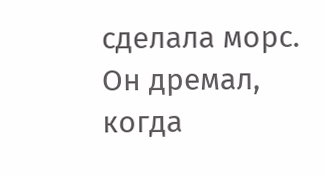сделала морс.
Он дремал, когда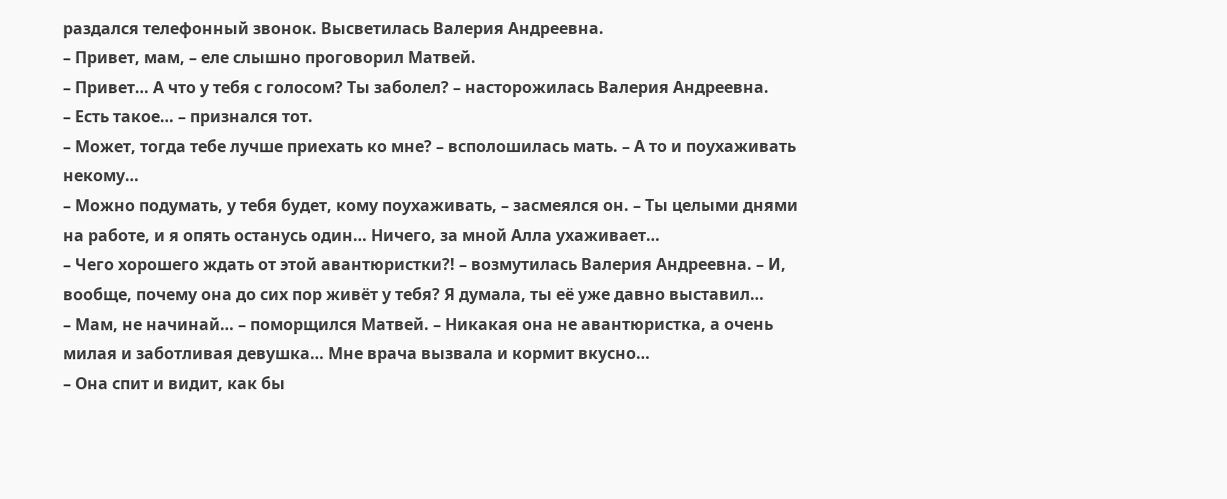раздался телефонный звонок. Высветилась Валерия Андреевна.
– Привет, мам, – еле слышно проговорил Матвей.
– Привет… А что у тебя с голосом? Ты заболел? – насторожилась Валерия Андреевна.
– Есть такое… – признался тот.
– Может, тогда тебе лучше приехать ко мне? – всполошилась мать. – А то и поухаживать некому…
– Можно подумать, у тебя будет, кому поухаживать, – засмеялся он. – Ты целыми днями на работе, и я опять останусь один… Ничего, за мной Алла ухаживает…
– Чего хорошего ждать от этой авантюристки?! – возмутилась Валерия Андреевна. – И, вообще, почему она до сих пор живёт у тебя? Я думала, ты её уже давно выставил…
– Мам, не начинай… – поморщился Матвей. – Никакая она не авантюристка, а очень милая и заботливая девушка… Мне врача вызвала и кормит вкусно…
– Она спит и видит, как бы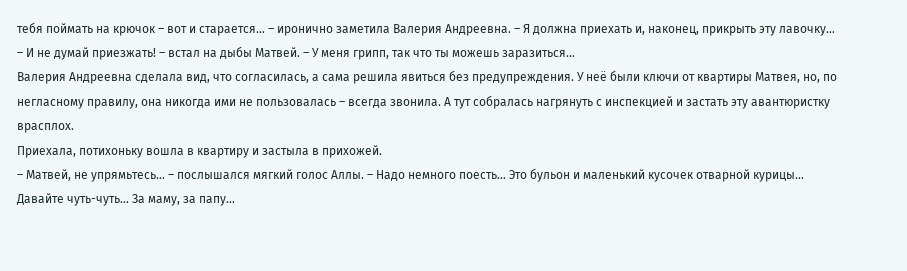тебя поймать на крючок – вот и старается… – иронично заметила Валерия Андреевна. – Я должна приехать и, наконец, прикрыть эту лавочку…
– И не думай приезжать! – встал на дыбы Матвей. – У меня грипп, так что ты можешь заразиться…
Валерия Андреевна сделала вид, что согласилась, а сама решила явиться без предупреждения. У неё были ключи от квартиры Матвея, но, по негласному правилу, она никогда ими не пользовалась – всегда звонила. А тут собралась нагрянуть с инспекцией и застать эту авантюристку врасплох.
Приехала, потихоньку вошла в квартиру и застыла в прихожей.
– Матвей, не упрямьтесь… – послышался мягкий голос Аллы. – Надо немного поесть… Это бульон и маленький кусочек отварной курицы… Давайте чуть-чуть… За маму, за папу…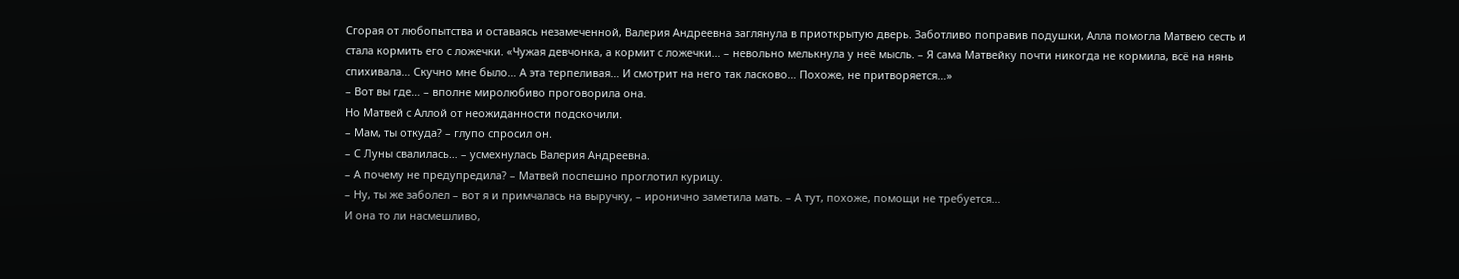Сгорая от любопытства и оставаясь незамеченной, Валерия Андреевна заглянула в приоткрытую дверь. Заботливо поправив подушки, Алла помогла Матвею сесть и стала кормить его с ложечки. «Чужая девчонка, а кормит с ложечки… – невольно мелькнула у неё мысль. – Я сама Матвейку почти никогда не кормила, всё на нянь спихивала… Скучно мне было… А эта терпеливая… И смотрит на него так ласково… Похоже, не притворяется…»
– Вот вы где… – вполне миролюбиво проговорила она.
Но Матвей с Аллой от неожиданности подскочили.
– Мам, ты откуда? – глупо спросил он.
– С Луны свалилась… – усмехнулась Валерия Андреевна.
– А почему не предупредила? – Матвей поспешно проглотил курицу.
– Ну, ты же заболел – вот я и примчалась на выручку, – иронично заметила мать. – А тут, похоже, помощи не требуется…
И она то ли насмешливо,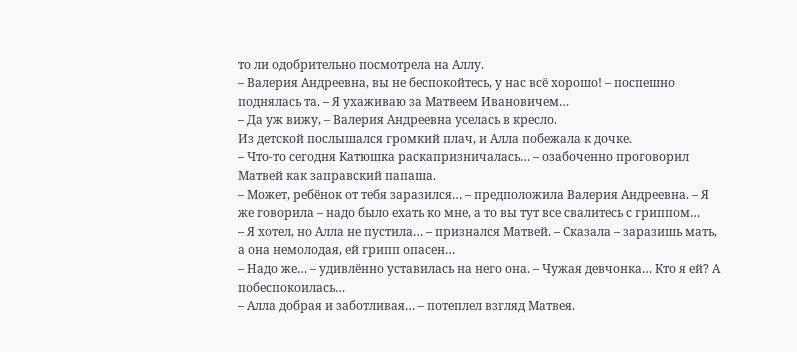то ли одобрительно посмотрела на Аллу.
– Валерия Андреевна, вы не беспокойтесь, у нас всё хорошо! – поспешно поднялась та. – Я ухаживаю за Матвеем Ивановичем…
– Да уж вижу, – Валерия Андреевна уселась в кресло.
Из детской послышался громкий плач, и Алла побежала к дочке.
– Что-то сегодня Катюшка раскапризничалась… – озабоченно проговорил Матвей как заправский папаша.
– Может, ребёнок от тебя заразился… – предположила Валерия Андреевна. – Я же говорила – надо было ехать ко мне, а то вы тут все свалитесь с гриппом…
– Я хотел, но Алла не пустила… – признался Матвей. – Сказала – заразишь мать, а она немолодая, ей грипп опасен…
– Надо же… – удивлённо уставилась на него она. – Чужая девчонка… Кто я ей? А побеспокоилась…
– Алла добрая и заботливая… – потеплел взгляд Матвея.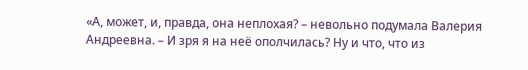«А, может, и, правда, она неплохая? – невольно подумала Валерия Андреевна. – И зря я на неё ополчилась? Ну и что, что из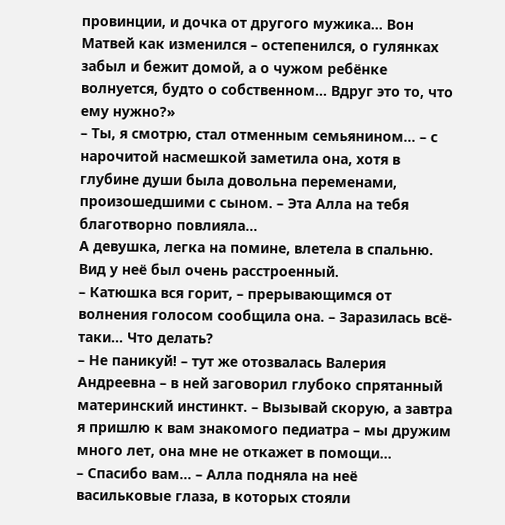провинции, и дочка от другого мужика… Вон Матвей как изменился – остепенился, о гулянках забыл и бежит домой, а о чужом ребёнке волнуется, будто о собственном… Вдруг это то, что ему нужно?»
– Ты, я смотрю, стал отменным семьянином… – с нарочитой насмешкой заметила она, хотя в глубине души была довольна переменами, произошедшими с сыном. – Эта Алла на тебя благотворно повлияла…
А девушка, легка на помине, влетела в спальню. Вид у неё был очень расстроенный.
– Катюшка вся горит, – прерывающимся от волнения голосом сообщила она. – Заразилась всё-таки… Что делать?
– Не паникуй! – тут же отозвалась Валерия Андреевна – в ней заговорил глубоко спрятанный материнский инстинкт. – Вызывай скорую, а завтра я пришлю к вам знакомого педиатра – мы дружим много лет, она мне не откажет в помощи…
– Спасибо вам… – Алла подняла на неё васильковые глаза, в которых стояли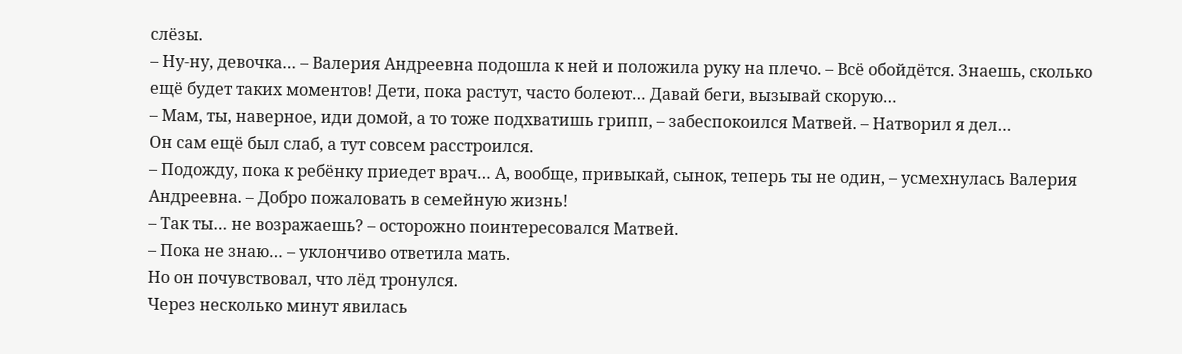слёзы.
– Ну-ну, девочка… – Валерия Андреевна подошла к ней и положила руку на плечо. – Всё обойдётся. Знаешь, сколько ещё будет таких моментов! Дети, пока растут, часто болеют… Давай беги, вызывай скорую…
– Мам, ты, наверное, иди домой, а то тоже подхватишь грипп, – забеспокоился Матвей. – Натворил я дел…
Он сам ещё был слаб, а тут совсем расстроился.
– Подожду, пока к ребёнку приедет врач… А, вообще, привыкай, сынок, теперь ты не один, – усмехнулась Валерия Андреевна. – Добро пожаловать в семейную жизнь!
– Так ты… не возражаешь? – осторожно поинтересовался Матвей.
– Пока не знаю… – уклончиво ответила мать.
Но он почувствовал, что лёд тронулся.
Через несколько минут явилась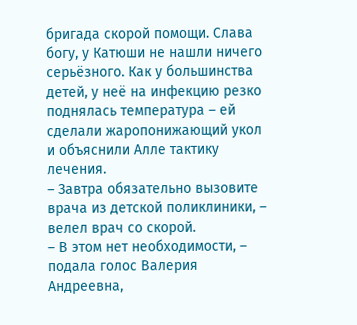бригада скорой помощи. Слава богу, у Катюши не нашли ничего серьёзного. Как у большинства детей, у неё на инфекцию резко поднялась температура – ей сделали жаропонижающий укол и объяснили Алле тактику лечения.
– Завтра обязательно вызовите врача из детской поликлиники, – велел врач со скорой.
– В этом нет необходимости, – подала голос Валерия Андреевна,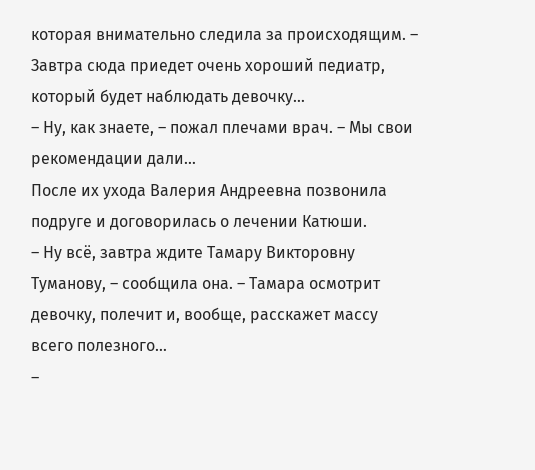которая внимательно следила за происходящим. – Завтра сюда приедет очень хороший педиатр, который будет наблюдать девочку…
– Ну, как знаете, – пожал плечами врач. – Мы свои рекомендации дали…
После их ухода Валерия Андреевна позвонила подруге и договорилась о лечении Катюши.
– Ну всё, завтра ждите Тамару Викторовну Туманову, – сообщила она. – Тамара осмотрит девочку, полечит и, вообще, расскажет массу всего полезного…
–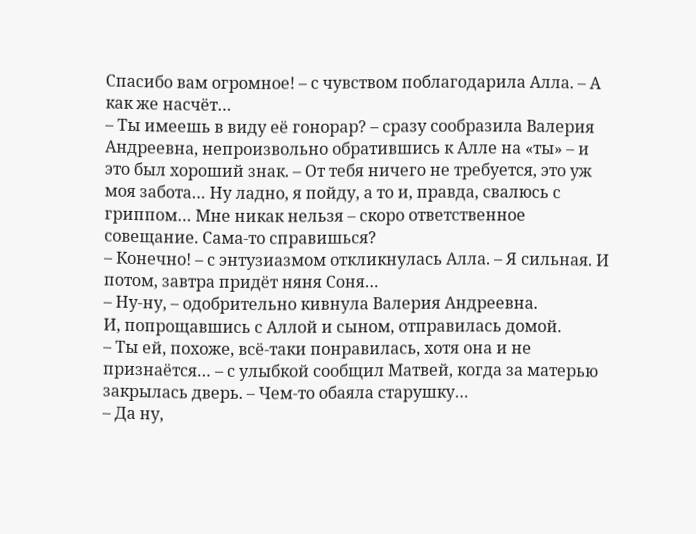Спасибо вам огромное! – с чувством поблагодарила Алла. – А как же насчёт…
– Ты имеешь в виду её гонорар? – сразу сообразила Валерия Андреевна, непроизвольно обратившись к Алле на «ты» – и это был хороший знак. – От тебя ничего не требуется, это уж моя забота… Ну ладно, я пойду, а то и, правда, свалюсь с гриппом… Мне никак нельзя – скоро ответственное совещание. Сама-то справишься?
– Конечно! – с энтузиазмом откликнулась Алла. – Я сильная. И потом, завтра придёт няня Соня…
– Ну-ну, – одобрительно кивнула Валерия Андреевна.
И, попрощавшись с Аллой и сыном, отправилась домой.
– Ты ей, похоже, всё-таки понравилась, хотя она и не признаётся… – с улыбкой сообщил Матвей, когда за матерью закрылась дверь. – Чем-то обаяла старушку…
– Да ну,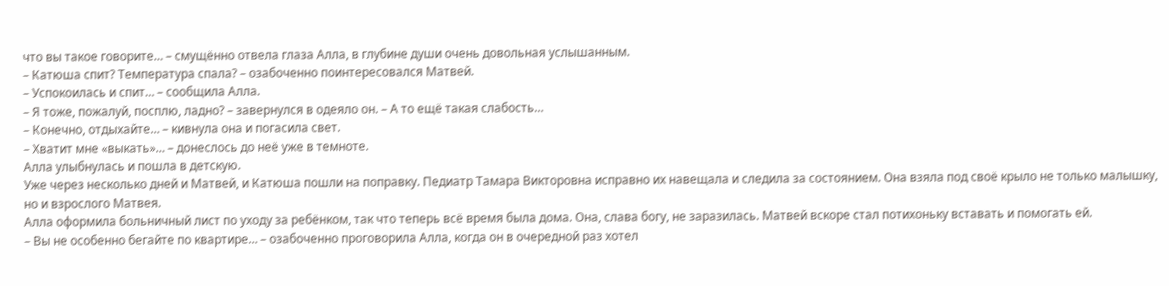что вы такое говорите… – смущённо отвела глаза Алла, в глубине души очень довольная услышанным.
– Катюша спит? Температура спала? – озабоченно поинтересовался Матвей.
– Успокоилась и спит… – сообщила Алла.
– Я тоже, пожалуй, посплю, ладно? – завернулся в одеяло он. – А то ещё такая слабость…
– Конечно, отдыхайте… – кивнула она и погасила свет.
– Хватит мне «выкать»… – донеслось до неё уже в темноте.
Алла улыбнулась и пошла в детскую.
Уже через несколько дней и Матвей, и Катюша пошли на поправку. Педиатр Тамара Викторовна исправно их навещала и следила за состоянием. Она взяла под своё крыло не только малышку, но и взрослого Матвея.
Алла оформила больничный лист по уходу за ребёнком, так что теперь всё время была дома. Она, слава богу, не заразилась. Матвей вскоре стал потихоньку вставать и помогать ей.
– Вы не особенно бегайте по квартире… – озабоченно проговорила Алла, когда он в очередной раз хотел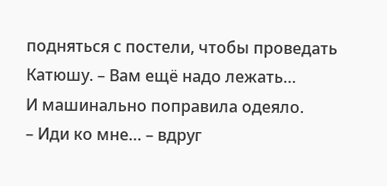подняться с постели, чтобы проведать Катюшу. – Вам ещё надо лежать…
И машинально поправила одеяло.
– Иди ко мне… – вдруг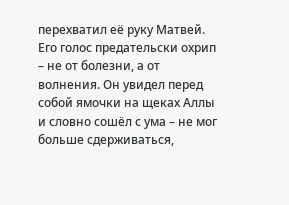перехватил её руку Матвей.
Его голос предательски охрип – не от болезни, а от волнения. Он увидел перед собой ямочки на щеках Аллы и словно сошёл с ума – не мог больше сдерживаться,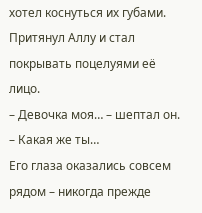хотел коснуться их губами. Притянул Аллу и стал покрывать поцелуями её лицо.
– Девочка моя… – шептал он. – Какая же ты…
Его глаза оказались совсем рядом – никогда прежде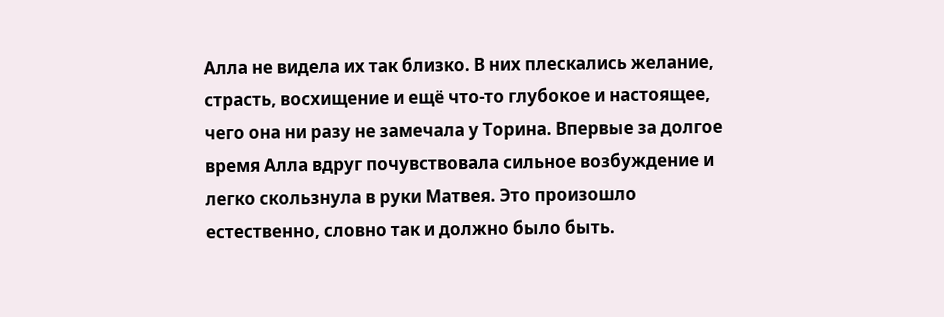Алла не видела их так близко. В них плескались желание, страсть, восхищение и ещё что-то глубокое и настоящее, чего она ни разу не замечала у Торина. Впервые за долгое время Алла вдруг почувствовала сильное возбуждение и легко скользнула в руки Матвея. Это произошло естественно, словно так и должно было быть.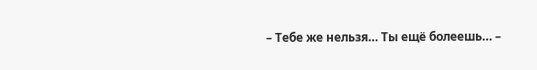– Тебе же нельзя… Ты ещё болеешь… –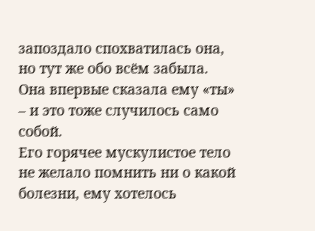запоздало спохватилась она, но тут же обо всём забыла.
Она впервые сказала ему «ты» – и это тоже случилось само собой.
Его горячее мускулистое тело не желало помнить ни о какой болезни, ему хотелось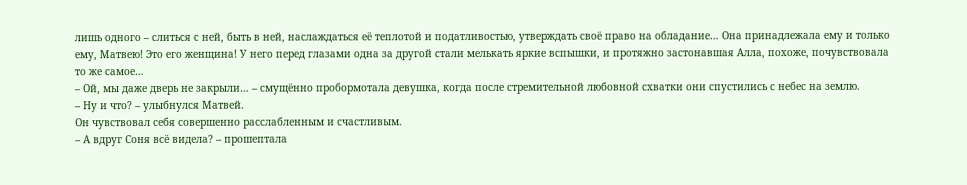лишь одного – слиться с ней, быть в ней, наслаждаться её теплотой и податливостью, утверждать своё право на обладание… Она принадлежала ему и только ему, Матвею! Это его женщина! У него перед глазами одна за другой стали мелькать яркие вспышки, и протяжно застонавшая Алла, похоже, почувствовала то же самое…
– Ой, мы даже дверь не закрыли… – смущённо пробормотала девушка, когда после стремительной любовной схватки они спустились с небес на землю.
– Ну и что? – улыбнулся Матвей.
Он чувствовал себя совершенно расслабленным и счастливым.
– А вдруг Соня всё видела? – прошептала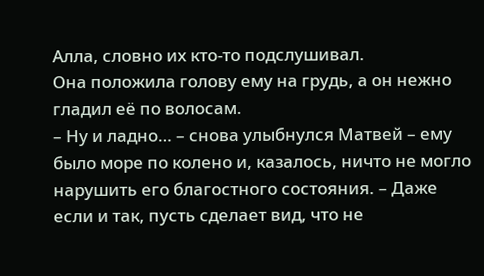Алла, словно их кто-то подслушивал.
Она положила голову ему на грудь, а он нежно гладил её по волосам.
– Ну и ладно… – снова улыбнулся Матвей – ему было море по колено и, казалось, ничто не могло нарушить его благостного состояния. – Даже если и так, пусть сделает вид, что не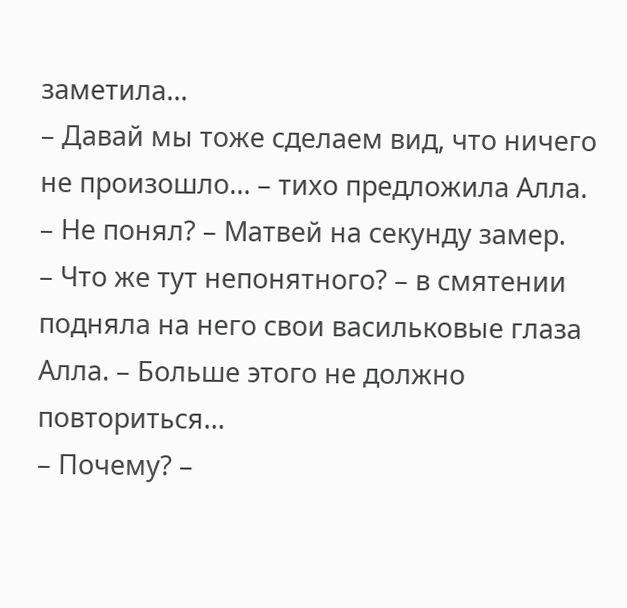заметила…
– Давай мы тоже сделаем вид, что ничего не произошло… – тихо предложила Алла.
– Не понял? – Матвей на секунду замер.
– Что же тут непонятного? – в смятении подняла на него свои васильковые глаза Алла. – Больше этого не должно повториться…
– Почему? –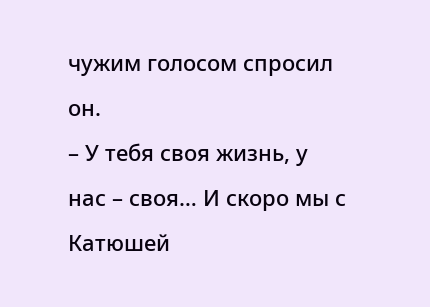чужим голосом спросил он.
– У тебя своя жизнь, у нас – своя… И скоро мы с Катюшей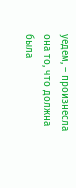уедем, – произнесла она то, что должна была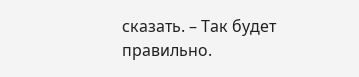сказать. – Так будет правильно.